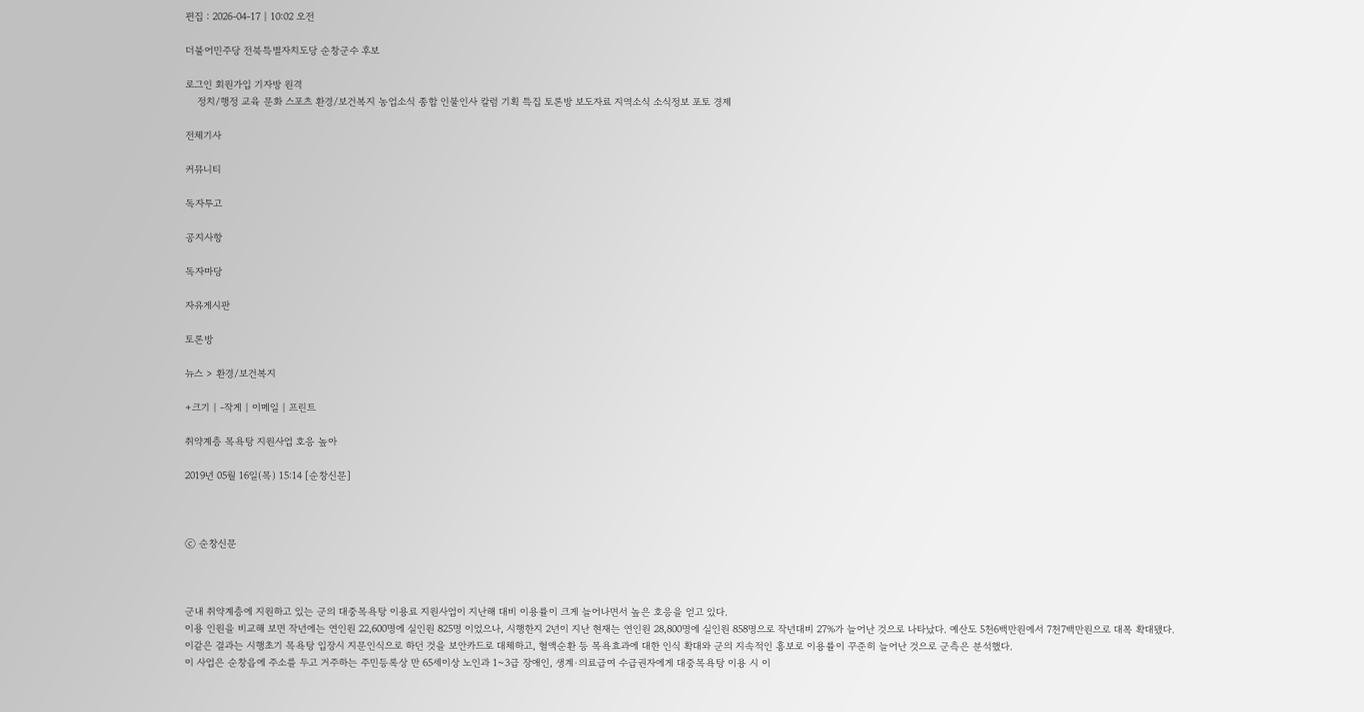편집 : 2026-04-17 | 10:02 오전

더불어민주당 전북특별자치도당 순창군수 후보

로그인 회원가입 기자방 원격
    정치/행정 교육 문화 스포츠 환경/보건복지 농업소식 종합 인물인사 칼럼 기획 특집 토론방 보도자료 지역소식 소식정보 포토 경제

전체기사

커뮤니티

독자투고

공지사항

독자마당

자유게시판

토론방

뉴스 > 환경/보건복지

+크기 | -작게 | 이메일 | 프린트

취약계층 목욕탕 지원사업 호응 높아

2019년 05월 16일(목) 15:14 [순창신문]



ⓒ 순창신문



군내 취약계층에 지원하고 있는 군의 대중목욕탕 이용료 지원사업이 지난해 대비 이용률이 크게 늘어나면서 높은 호응을 얻고 있다.
이용 인원을 비교해 보면 작년에는 연인원 22,600명에 실인원 825명 이었으나, 시행한지 2년이 지난 현재는 연인원 28,800명에 실인원 858명으로 작년대비 27%가 늘어난 것으로 나타났다. 예산도 5천6백만원에서 7천7백만원으로 대폭 확대됐다.
이같은 결과는 시행초기 목욕탕 입장시 지문인식으로 하던 것을 보안카드로 대체하고, 혈액순환 등 목욕효과에 대한 인식 확대와 군의 지속적인 홍보로 이용률이 꾸준히 늘어난 것으로 군측은 분석했다.
이 사업은 순창읍에 주소를 두고 거주하는 주민등록상 만 65세이상 노인과 1~3급 장애인, 생계·의료급여 수급권자에게 대중목욕탕 이용 시 이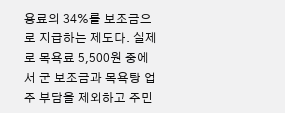용료의 34%를 보조금으로 지급하는 제도다. 실제로 목욕료 5,500원 중에서 군 보조금과 목욕탕 업주 부담을 제외하고 주민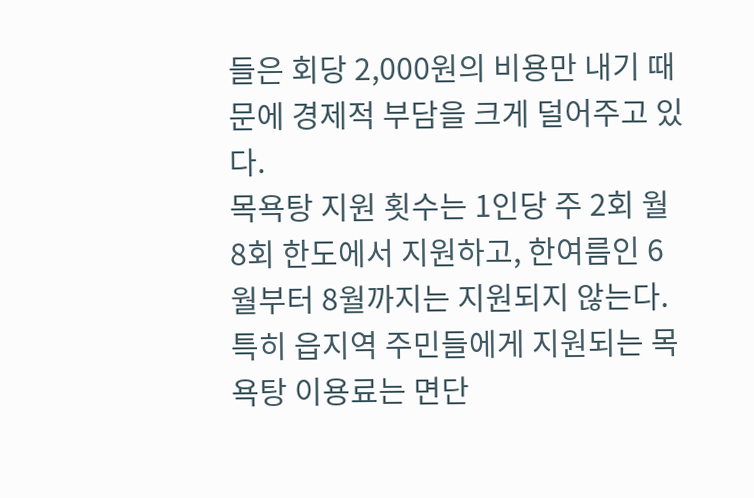들은 회당 2,000원의 비용만 내기 때문에 경제적 부담을 크게 덜어주고 있다.
목욕탕 지원 횟수는 1인당 주 2회 월 8회 한도에서 지원하고, 한여름인 6월부터 8월까지는 지원되지 않는다.
특히 읍지역 주민들에게 지원되는 목욕탕 이용료는 면단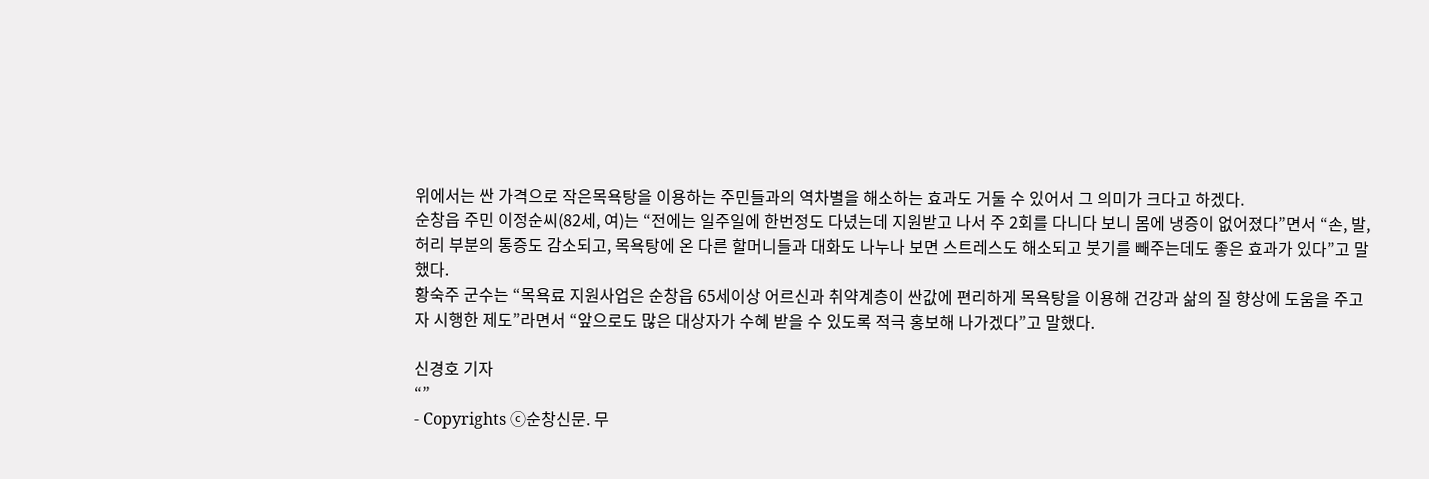위에서는 싼 가격으로 작은목욕탕을 이용하는 주민들과의 역차별을 해소하는 효과도 거둘 수 있어서 그 의미가 크다고 하겠다.
순창읍 주민 이정순씨(82세, 여)는 “전에는 일주일에 한번정도 다녔는데 지원받고 나서 주 2회를 다니다 보니 몸에 냉증이 없어졌다”면서 “손, 발, 허리 부분의 통증도 감소되고, 목욕탕에 온 다른 할머니들과 대화도 나누나 보면 스트레스도 해소되고 붓기를 빼주는데도 좋은 효과가 있다”고 말했다.
황숙주 군수는 “목욕료 지원사업은 순창읍 65세이상 어르신과 취약계층이 싼값에 편리하게 목욕탕을 이용해 건강과 삶의 질 향상에 도움을 주고자 시행한 제도”라면서 “앞으로도 많은 대상자가 수혜 받을 수 있도록 적극 홍보해 나가겠다”고 말했다.

신경호 기자
“”
- Copyrights ⓒ순창신문. 무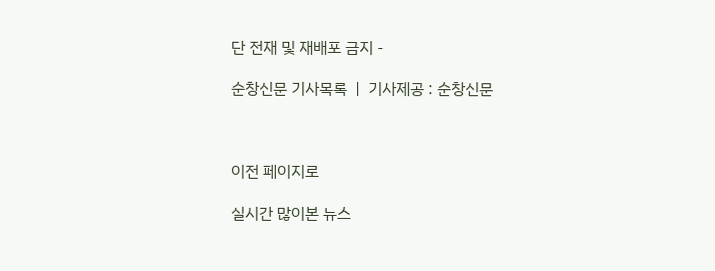단 전재 및 재배포 금지 -

순창신문 기사목록  |  기사제공 : 순창신문



이전 페이지로

실시간 많이본 뉴스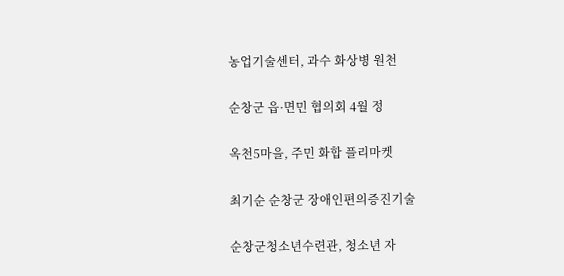농업기술센터, 과수 화상병 원천

순창군 읍·면민 협의회 4월 정

옥천5마을, 주민 화합 플리마켓

최기순 순창군 장애인편의증진기술

순창군청소년수련관, 청소년 자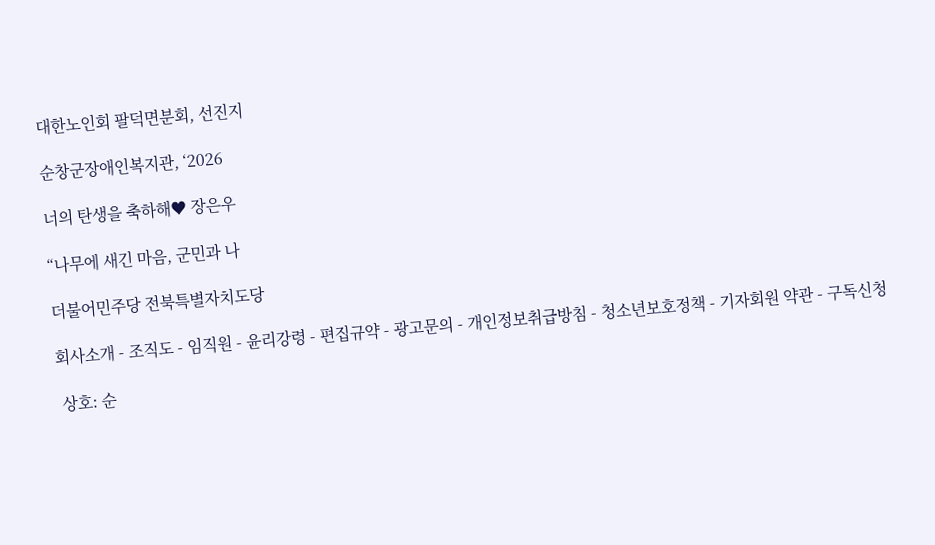대한노인회 팔덕면분회, 선진지

순창군장애인복지관, ‘2026

너의 탄생을 축하해♥ 장은우

“나무에 새긴 마음, 군민과 나

더불어민주당 전북특별자치도당

회사소개 - 조직도 - 임직원 - 윤리강령 - 편집규약 - 광고문의 - 개인정보취급방침 - 청소년보호정책 - 기자회원 약관 - 구독신청

 상호: 순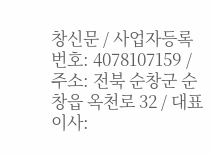창신문 / 사업자등록번호: 4078107159 / 주소: 전북 순창군 순창읍 옥천로 32 / 대표이사: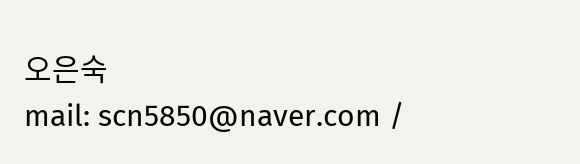오은숙
mail: scn5850@naver.com /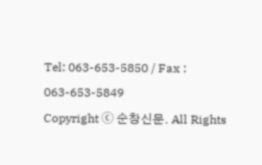Tel: 063-653-5850 / Fax : 063-653-5849
Copyright ⓒ 순창신문. All Rights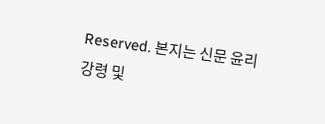Reserved. 본지는 신문 윤리강령 및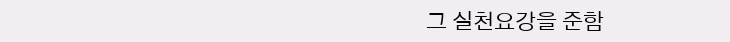그 실천요강을 준함